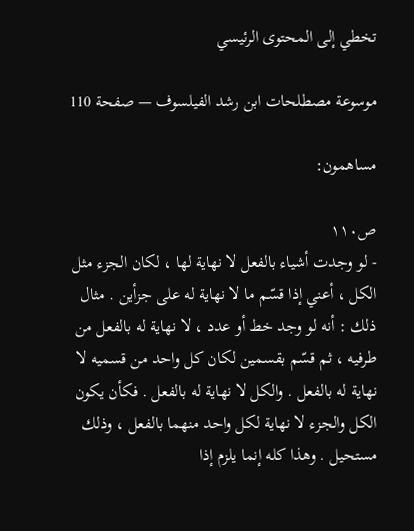تخطي إلى المحتوى الرئيسي

موسوعة مصطلحات ابن رشد الفيلسوف — صفحة 110

مساهمون:

ص١١٠
- لو وجدت أشياء بالفعل لا نهاية لها ، لكان الجزء مثل الكل ، أعني إذا قسّم ما لا نهاية له على جزأين . مثال ذلك : أنه لو وجد خط أو عدد ، لا نهاية له بالفعل من طرفيه ، ثم قسّم بقسمين لكان كل واحد من قسميه لا نهاية له بالفعل . والكل لا نهاية له بالفعل . فكأن يكون الكل والجزء لا نهاية لكل واحد منهما بالفعل ، وذلك مستحيل . وهذا كله إنما يلزم إذا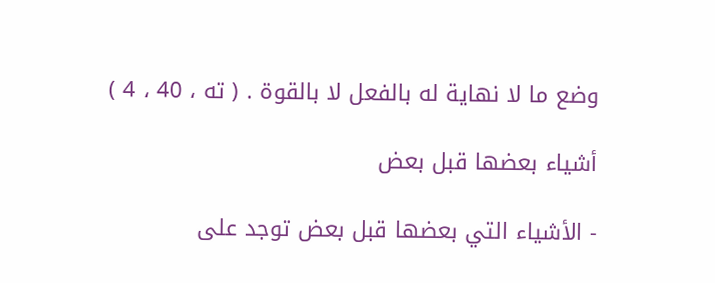وضع ما لا نهاية له بالفعل لا بالقوة . ( ته ، 40 ، 4 )

أشياء بعضها قبل بعض

- الأشياء التي بعضها قبل بعض توجد على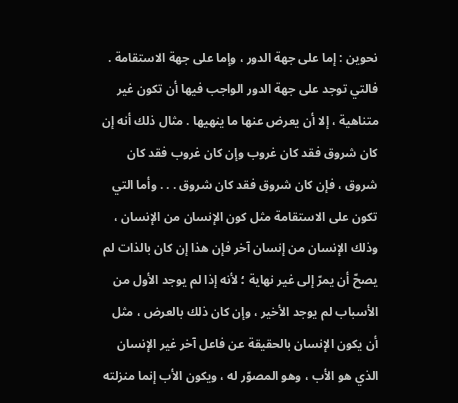نحوين : إما على جهة الدور ، وإما على جهة الاستقامة . فالتي توجد على جهة الدور الواجب فيها أن تكون غير متناهية ، إلا أن يعرض عنها ما ينهيها . مثال ذلك أنه إن كان شروق فقد كان غروب وإن كان غروب فقد كان شروق ، فإن كان شروق فقد كان شروق . . . وأما التي تكون على الاستقامة مثل كون الإنسان من الإنسان ، وذلك الإنسان من إنسان آخر فإن هذا إن كان بالذات لم يصحّ أن يمرّ إلى غير نهاية ؛ لأنه إذا لم يوجد الأول من الأسباب لم يوجد الأخير ، وإن كان ذلك بالعرض ، مثل أن يكون الإنسان بالحقيقة عن فاعل آخر غير الإنسان الذي هو الأب ، وهو المصوّر له ، ويكون الأب إنما منزلته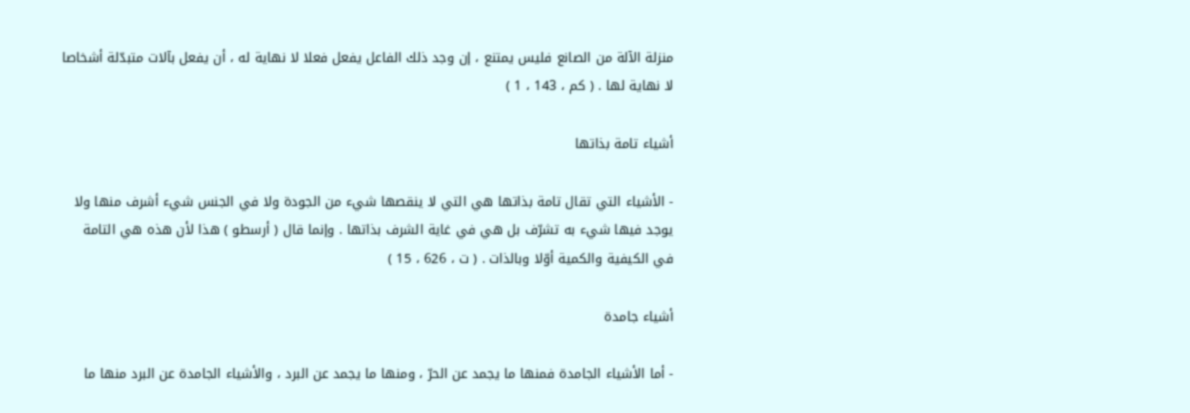منزلة الآلة من الصانع فليس يمتنع ، إن وجد ذلك الفاعل يفعل فعلا لا نهاية له ، أن يفعل بآلات متبدّلة أشخاصا لا نهاية لها . ( كم ، 143 ، 1 )

أشياء تامة بذاتها

- الأشياء التي تقال تامة بذاتها هي التي لا ينقصها شيء من الجودة ولا في الجنس شيء أشرف منها ولا يوجد فيها شيء به تشرّف بل هي في غاية الشرف بذاتها . وإنما قال ( أرسطو ) هذا لأن هذه هي التامة في الكيفية والكمية أوّلا وبالذات . ( ت ، 626 ، 15 )

أشياء جامدة

- أما الأشياء الجامدة فمنها ما يجمد عن الحرّ ، ومنها ما يجمد عن البرد ، والأشياء الجامدة عن البرد منها ما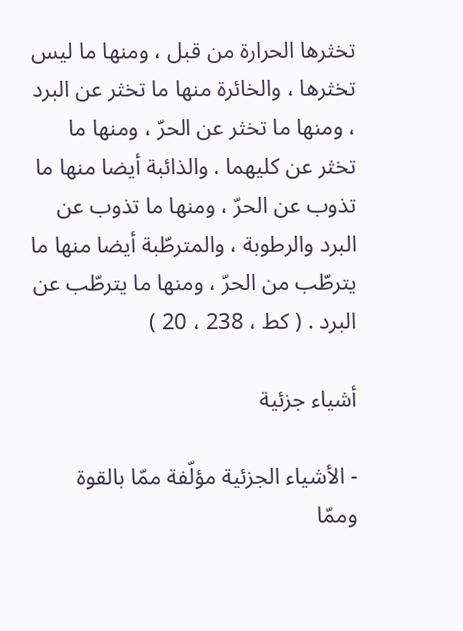تخثرها الحرارة من قبل ، ومنها ما ليس تخثرها ، والخائرة منها ما تخثر عن البرد ، ومنها ما تخثر عن الحرّ ، ومنها ما تخثر عن كليهما . والذائبة أيضا منها ما تذوب عن الحرّ ، ومنها ما تذوب عن البرد والرطوبة ، والمترطّبة أيضا منها ما يترطّب من الحرّ ، ومنها ما يترطّب عن البرد . ( كط ، 238 ، 20 )

أشياء جزئية

- الأشياء الجزئية مؤلّفة ممّا بالقوة وممّا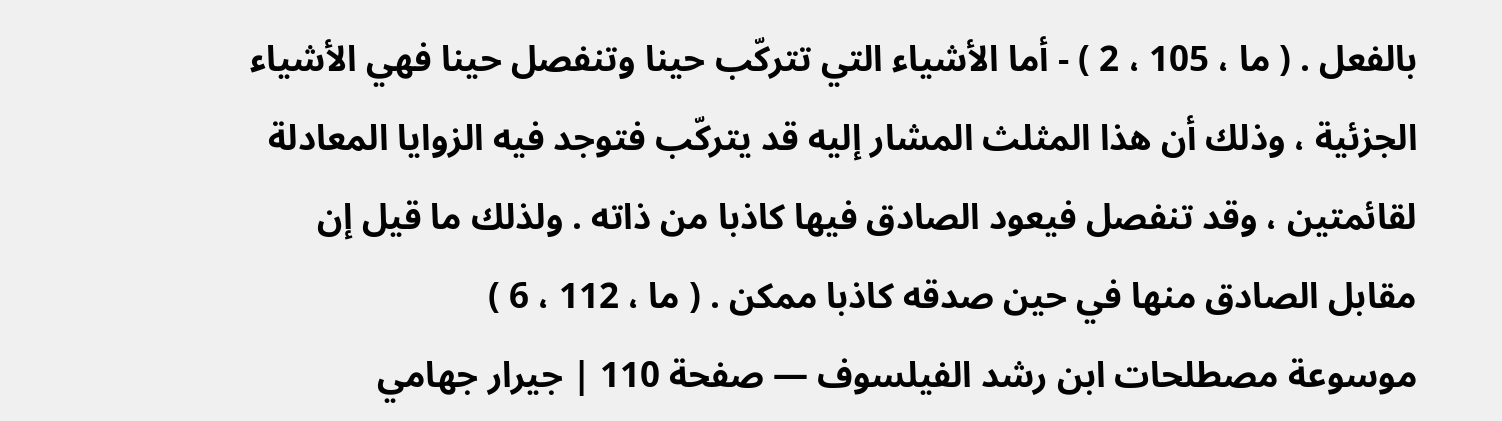بالفعل . ( ما ، 105 ، 2 ) - أما الأشياء التي تتركّب حينا وتنفصل حينا فهي الأشياء الجزئية ، وذلك أن هذا المثلث المشار إليه قد يتركّب فتوجد فيه الزوايا المعادلة لقائمتين ، وقد تنفصل فيعود الصادق فيها كاذبا من ذاته . ولذلك ما قيل إن مقابل الصادق منها في حين صدقه كاذبا ممكن . ( ما ، 112 ، 6 )
موسوعة مصطلحات ابن رشد الفيلسوف — صفحة 110 | جيرار جهامي